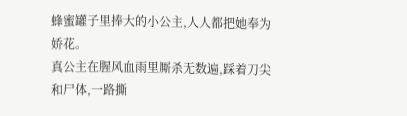蜂蜜罐子里捧大的小公主,人人都把她奉为娇花。
真公主在腥风血雨里厮杀无数遍,踩着刀尖和尸体,一路撕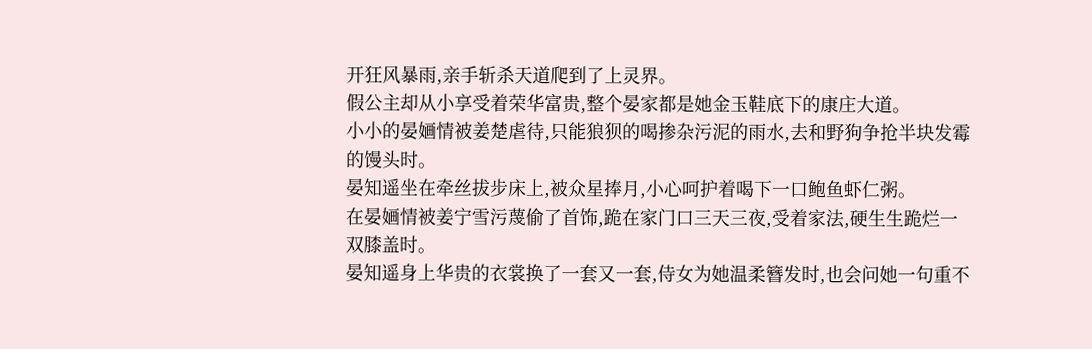开狂风暴雨,亲手斩杀天道爬到了上灵界。
假公主却从小享受着荣华富贵,整个晏家都是她金玉鞋底下的康庄大道。
小小的晏婳情被姜楚虐待,只能狼狈的喝掺杂污泥的雨水,去和野狗争抢半块发霉的馒头时。
晏知遥坐在牵丝拔步床上,被众星捧月,小心呵护着喝下一口鲍鱼虾仁粥。
在晏婳情被姜宁雪污蔑偷了首饰,跪在家门口三天三夜,受着家法,硬生生跪烂一双膝盖时。
晏知遥身上华贵的衣裳换了一套又一套,侍女为她温柔簪发时,也会问她一句重不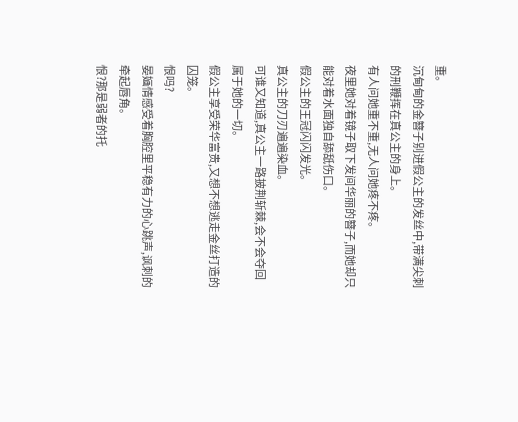重。
沉甸甸的金簪子别进假公主的发丝中,带满尖刺的刑鞭挥在真公主的身上。
有人问她重不重,无人问她疼不疼。
夜里她对着镜子取下发间华丽的簪子,而她却只能对着水面独自舔舐伤口。
假公主的王冠闪闪发光。
真公主的刀刃遍遍染血。
可谁又知道,真公主一路披荆斩棘,会不会夺回属于她的一切。
假公主享受荣华富贵,又想不想逃走金丝打造的囚笼。
恨吗?
晏婳情感受着胸腔里平稳有力的心跳声,讽刺的牵起唇角。
恨?那是弱者的托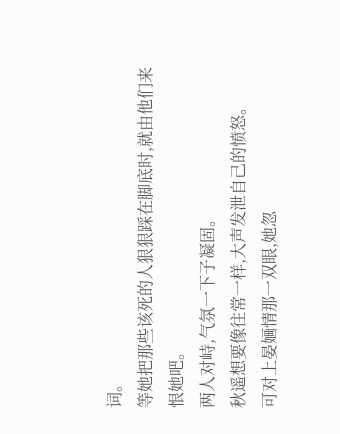词。
等她把那些该死的人狠狠踩在脚底时,就由他们来恨她吧。
两人对峙,气氛一下子凝固。
秋遥想要像往常一样,大声发泄自己的愤怒。
可对上晏婳情那一双眼,她忽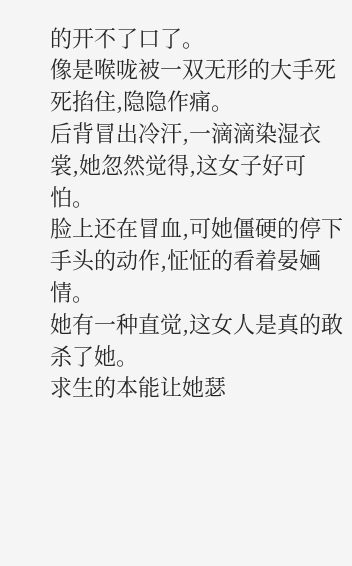的开不了口了。
像是喉咙被一双无形的大手死死掐住,隐隐作痛。
后背冒出冷汗,一滴滴染湿衣裳,她忽然觉得,这女子好可怕。
脸上还在冒血,可她僵硬的停下手头的动作,怔怔的看着晏婳情。
她有一种直觉,这女人是真的敢杀了她。
求生的本能让她瑟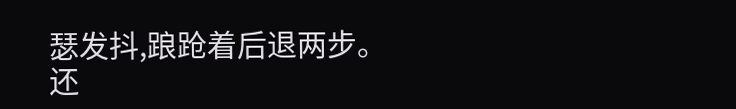瑟发抖,踉跄着后退两步。
还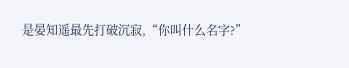是晏知遥最先打破沉寂,“你叫什么名字?”